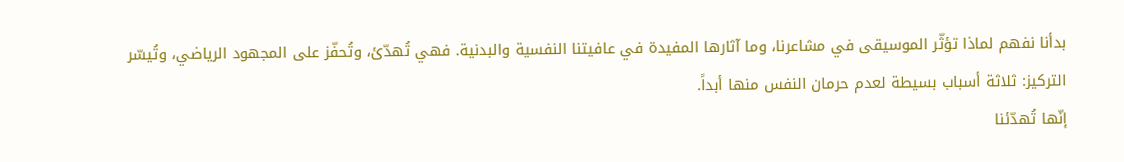بدأنا نفهم لماذا تؤثّر الموسيقى في مشاعرنا، وما آثارها المفيدة في عافيتنا النفسية والبدنية. فهي تُهدّئ، وتُحفّز على المجهود الرياضي، وتُيسّر التركيز: ثلاثة أسباب بسيطة لعدم حرمان النفس منها أبداً.
إنّها تُهدّئنا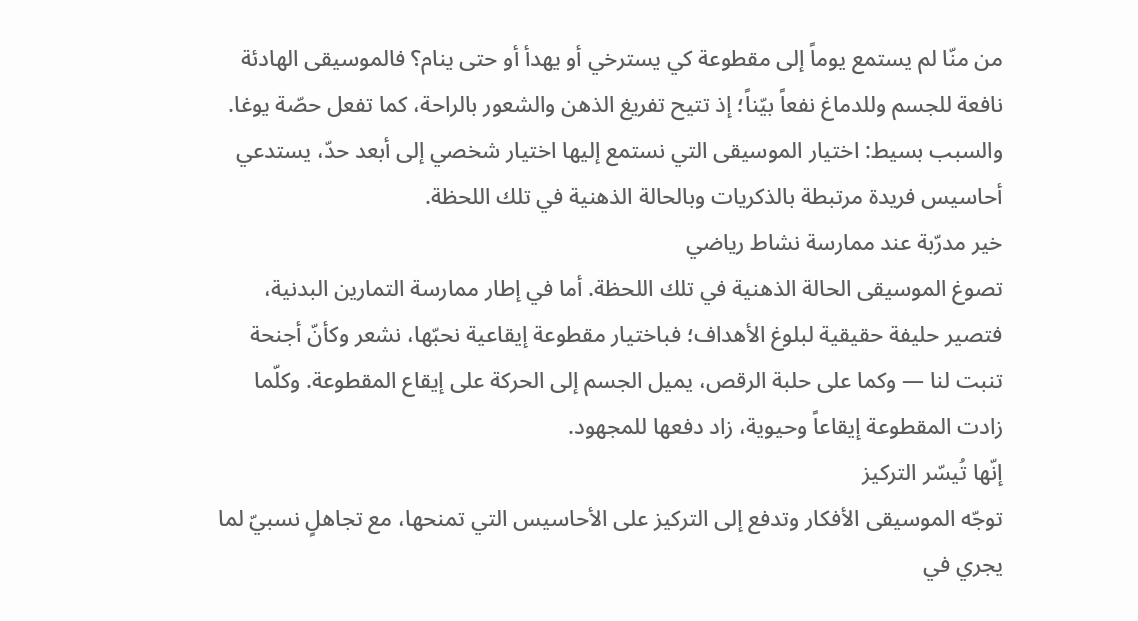من منّا لم يستمع يوماً إلى مقطوعة كي يسترخي أو يهدأ أو حتى ينام؟ فالموسيقى الهادئة نافعة للجسم وللدماغ نفعاً بيّناً؛ إذ تتيح تفريغ الذهن والشعور بالراحة، كما تفعل حصّة يوغا. والسبب بسيط: اختيار الموسيقى التي نستمع إليها اختيار شخصي إلى أبعد حدّ، يستدعي أحاسيس فريدة مرتبطة بالذكريات وبالحالة الذهنية في تلك اللحظة.
خير مدرّبة عند ممارسة نشاط رياضي
تصوغ الموسيقى الحالة الذهنية في تلك اللحظة. أما في إطار ممارسة التمارين البدنية، فتصير حليفة حقيقية لبلوغ الأهداف؛ فباختيار مقطوعة إيقاعية نحبّها، نشعر وكأنّ أجنحة تنبت لنا — وكما على حلبة الرقص، يميل الجسم إلى الحركة على إيقاع المقطوعة. وكلّما زادت المقطوعة إيقاعاً وحيوية، زاد دفعها للمجهود.
إنّها تُيسّر التركيز
توجّه الموسيقى الأفكار وتدفع إلى التركيز على الأحاسيس التي تمنحها، مع تجاهلٍ نسبيّ لما يجري في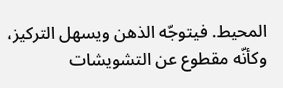المحيط. فيتوجّه الذهن ويسهل التركيز، وكأنّه مقطوع عن التشويشات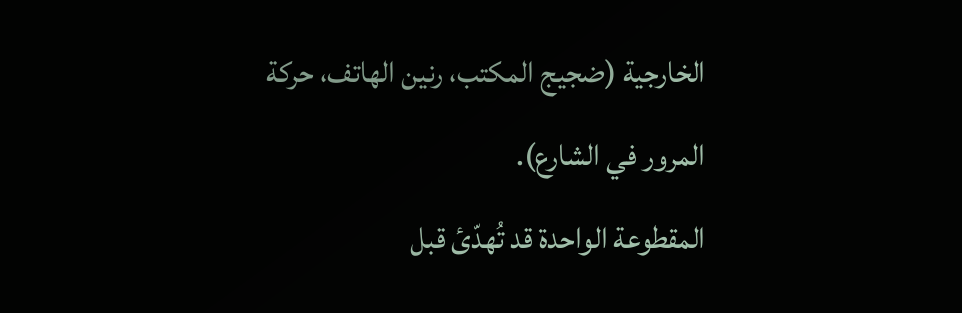الخارجية (ضجيج المكتب، رنين الهاتف، حركة المرور في الشارع).
المقطوعة الواحدة قد تُهدّئ قبل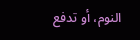النوم، أو تدفع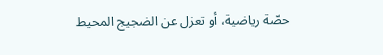حصّة رياضية، أو تعزل عن الضجيج المحيط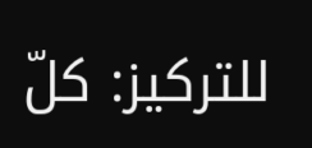للتركيز: كلّ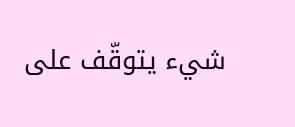شيء يتوقّف على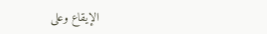الإيقاع وعلى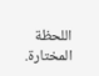اللحظة المختارة.